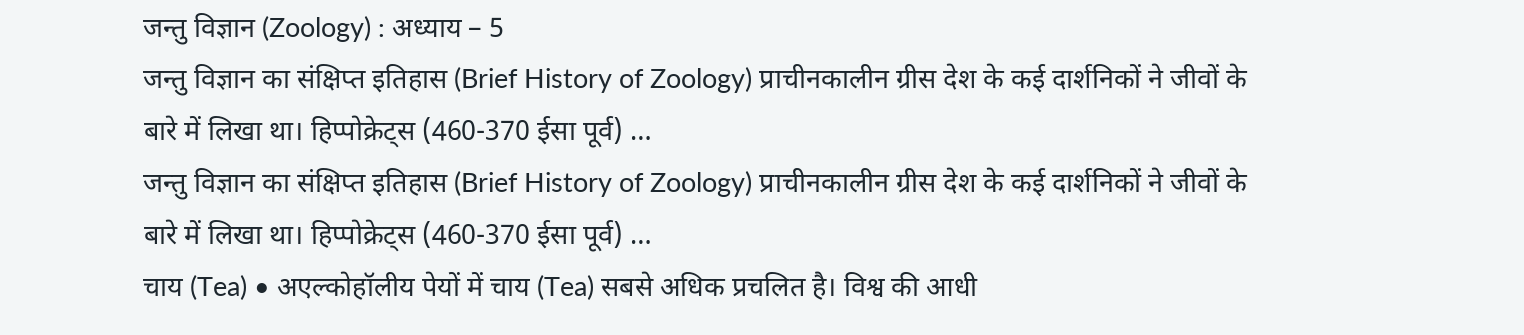जन्तु विज्ञान (Zoology) : अध्याय – 5
जन्तु विज्ञान का संक्षिप्त इतिहास (Brief History of Zoology) प्राचीनकालीन ग्रीस देश के कई दार्शनिकों ने जीवों के बारे में लिखा था। हिप्पोक्रेट्स (460-370 ईसा पूर्व) …
जन्तु विज्ञान का संक्षिप्त इतिहास (Brief History of Zoology) प्राचीनकालीन ग्रीस देश के कई दार्शनिकों ने जीवों के बारे में लिखा था। हिप्पोक्रेट्स (460-370 ईसा पूर्व) …
चाय (Tea) • अएल्कोहॉलीय पेयों में चाय (Tea) सबसे अधिक प्रचलित है। विश्व की आधी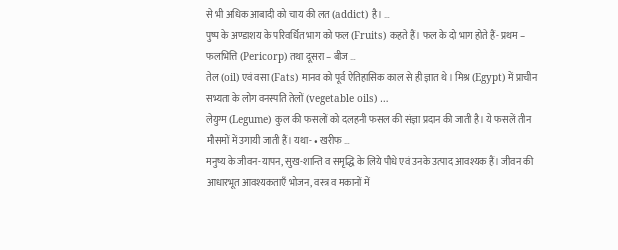से भी अधिक आबादी को चाय की लत (addict) है। …
पुष्प के अण्डाशय के परिवर्धित भाग को फल (Fruits) कहते हैं। फल के दो भाग होते हैं- प्रथम – फलभित्ति (Pericorp) तथा दूसरा – बीज …
तेल (oil) एवं वसा (Fats) मानव को पूर्व ऐतिहासिक काल से ही ज्ञात थे। मिश्र (Egypt) में प्राचीन सभ्यता के लोग वनस्पति तेलों (vegetable oils) …
लेयुग्म (Legume) कुल की फसलों को दलहनी फसल की संज्ञा प्रदान की जाती है। ये फसलें तीन मौसमों में उगायी जाती हैं। यथा- • खरीफ …
मनुष्य के जीवन-यापन, सुख-शान्ति व समृद्धि के लिये पौधे एवं उनके उत्पाद आवश्यक हैं। जीवन की आधारभूत आवश्यकताएँ भोजन, वस्त्र व मकानों में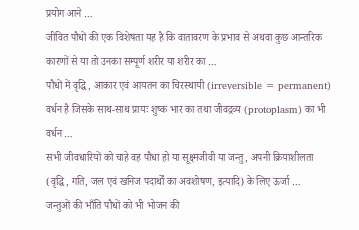प्रयोग आने …
जीवित पौधों की एक विशेषता यह है कि वातावरण के प्रभाव से अथवा कुछ आन्तरिक कारणों से या तो उनका सम्पूर्ण शरीर या शरीर का …
पौधों में वृद्धि, आकार एवं आयतन का चिरस्थायी (irreversible = permanent) वर्धन है जिसके साथ-साथ प्रायः शुष्क भार का तथा जीवद्रव्य (protoplasm) का भी वर्धन …
सभी जीवधारियों को चाहे वह पौधा हो या सूक्ष्मजीवी या जन्तु, अपनी क्रियाशीलता (वृद्धि, गति, जल एवं खनिज पदार्थों का अवशोषण, इत्यादि) के लिए ऊर्जा …
जन्तुओं की भाँति पौधों को भी भोजन की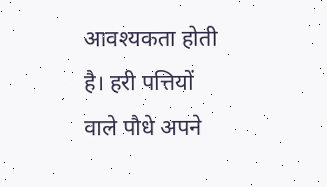आवश्यकता होती है। हरी पत्तियों वाले पौधे अपने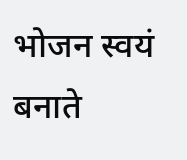भोजन स्वयं बनाते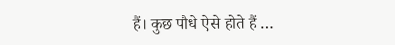हैं। कुछ पौधे ऐसे होते हैं …